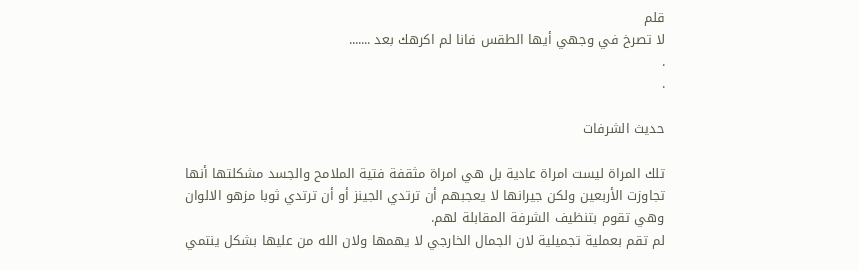قلم
لا تصرخ في وجهي أيها الطقس فانا لم اكرهك بعد .......
.
.

حديث الشرفات

تلك المراة ليست امراة عادية بل هي امراة مثقفة فتية الملامح والجسد مشكلتها أنها تجاوزت الأربعين ولكن جيرانها لا يعجبهم أن ترتدي الجينز أو أن ترتدي ثوبا مزهو الالوان وهي تقوم بتنظيف الشرفة المقابلة لهم.
لم تقم بعملية تجميلية لان الجمال الخارجي لا يهمها ولان الله من عليها بشكل ينتمي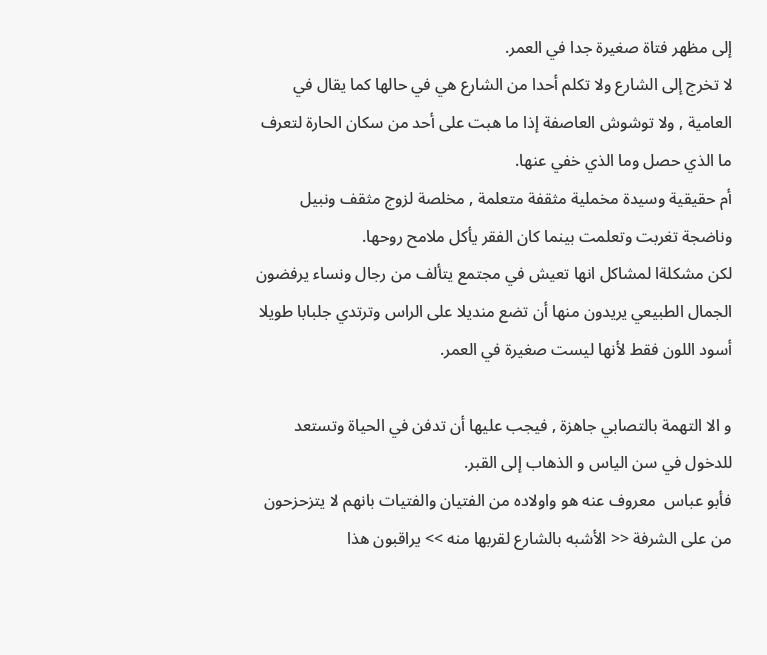إلى مظهر فتاة صغيرة جدا في العمر.
لا تخرج إلى الشارع ولا تكلم أحدا من الشارع هي في حالها كما يقال في العامية , ولا توشوش العاصفة إذا ما هبت على أحد من سكان الحارة لتعرف ما الذي حصل وما الذي خفي عنها.
أم حقيقية وسيدة مخملية مثقفة متعلمة , مخلصة لزوج مثقف ونبيل وناضجة تغربت وتعلمت بينما كان الفقر يأكل ملامح روحها.
لكن مشكلةا لمشاكل انها تعيش في مجتمع يتألف من رجال ونساء يرفضون الجمال الطبيعي يريدون منها أن تضع منديلا على الراس وترتدي جلبابا طويلا أسود اللون فقط لأنها ليست صغيرة في العمر.

و الا التهمة بالتصابي جاهزة , فيجب عليها أن تدفن في الحياة وتستعد للدخول في سن الياس و الذهاب إلى القبر.
فأبو عباس  معروف عنه هو واولاده من الفتيان والفتيات بانهم لا يتزحزحون من على الشرفة << الأشبه بالشارع لقربها منه >> يراقبون هذا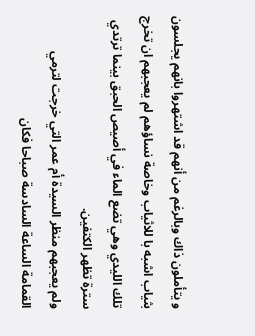و يتأملون ذاك وبالرغم من أنهم قد اشتهروا بانهم يجلسون بثياب اشبه با للاثياب وخاصة نساؤهم لم يعجبهم ان تخرج تلك الليدي وهي تضع الماء في أصيص الحبق بينما ترتدي سترة تظهر الكتفين.
ولم يعجبهم منظر السيدة أم عمر التي خرجت لترمي القمامة الساعة السادسة صباحا فكان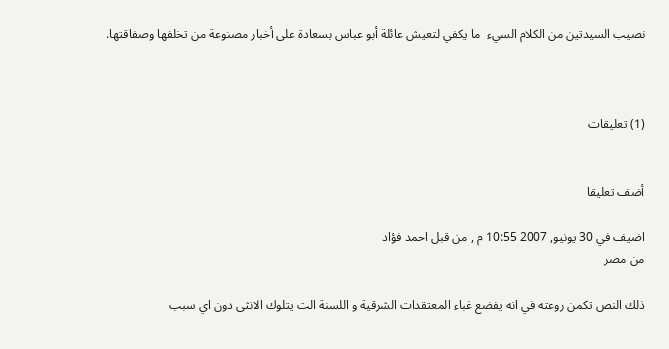نصيب السيدتين من الكلام السيء  ما يكفي لتعيش عائلة أبو عباس بسعادة على أخبار مصنوعة من تخلفها وصفاقتها.



(1) تعليقات


أضف تعليقا

اضيف في 30 يونيو, 2007 10:55 م , من قبل احمد فؤاد
من مصر

ذلك النص تكمن روعته في انه يفضع غباء المعتقدات الشرقية و اللسنة الت يتلوك الانثى دون اي سبب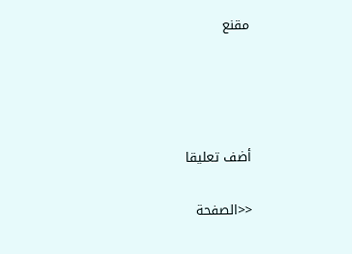مقنع




أضف تعليقا

<<الصفحة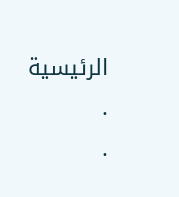الرئيسية
.
.